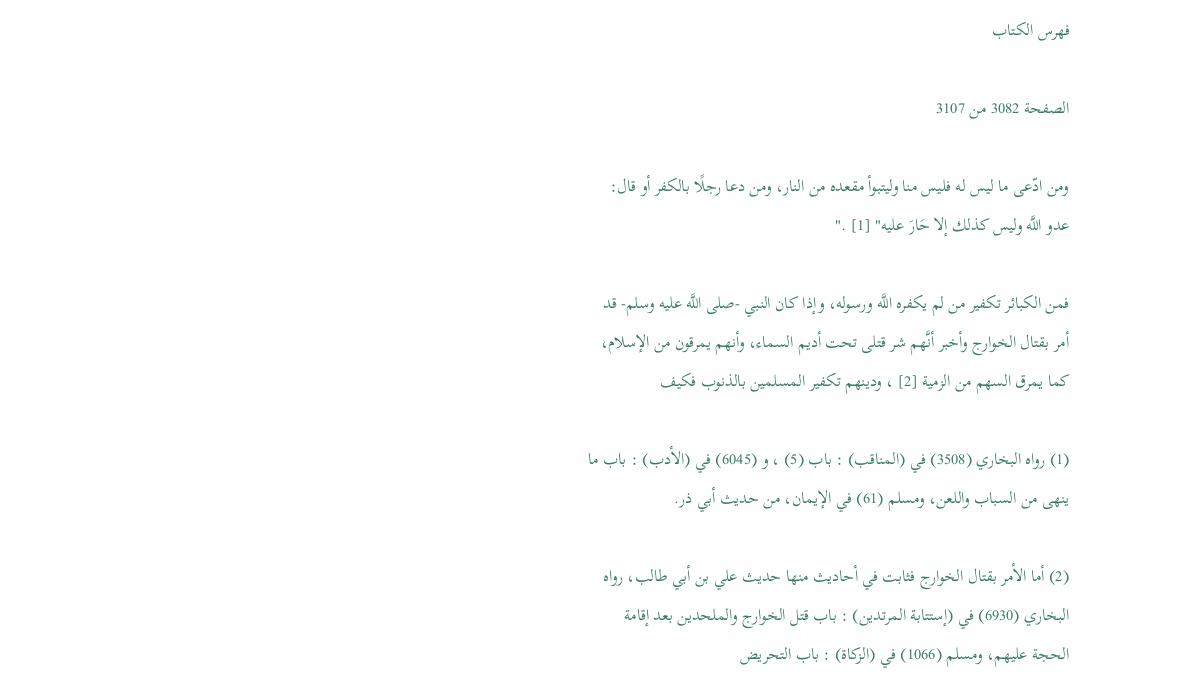فهرس الكتاب

الصفحة 3082 من 3107

ومن ادّعى ما ليس له فليس منا وليتبوأ مقعده من النار، ومن دعا رجلًا بالكفر أو قال: عدو اللَّه وليس كذلك إلا حَارَ عليه" [1] ."

فمن الكبائر تكفير من لم يكفره اللَّه ورسوله، وإذا كان النبي -صلى اللَّه عليه وسلم- قد أمر بقتال الخوارج وأخبر أنَّهم شر قتلى تحت أديم السماء، وأنهم يمرقون من الإسلام، كما يمرق السهم من الزمية [2] ، ودينهم تكفير المسلمين بالذنوب فكيف

(1) رواه البخاري (3508) في (المناقب) : باب (5) ، و (6045) في (الأدب) : باب ما ينهى من السباب واللعن، ومسلم (61) في الإيمان، من حديث أبي ذر.

(2) أما الأمر بقتال الخوارج فثابت في أحاديث منها حديث علي بن أبي طالب، رواه البخاري (6930) في (إستتابة المرتدين) : باب قتل الخوارج والملحدين بعد إقامة الحجة عليهم، ومسلم (1066) في (الزكاة) : باب التحريض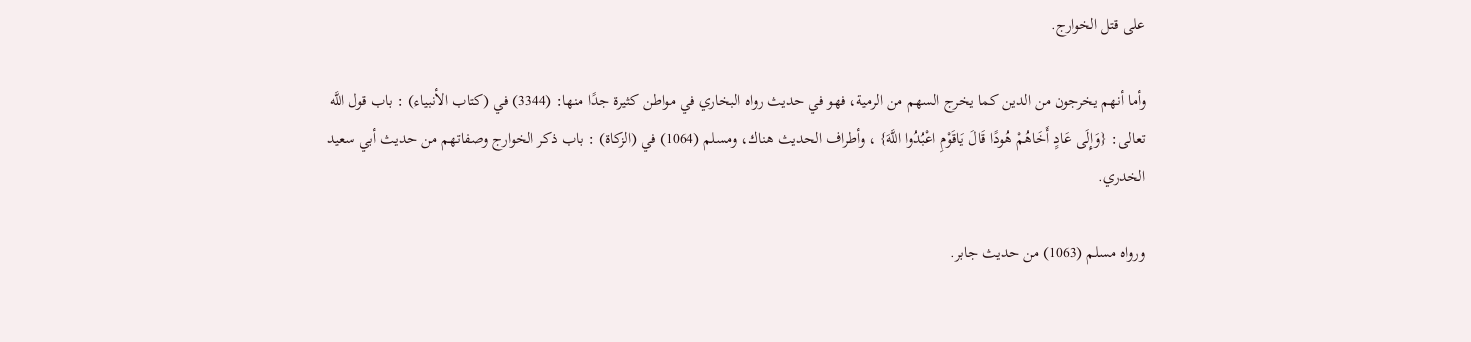على قتل الخوارج.

وأما أنهم يخرجون من الدين كما يخرج السهم من الرمية، فهو في حديث رواه البخاري في مواطن كثيرة جدًا منها: (3344) في (كتاب الأنبياء) : باب قول اللَّه تعالى: {وَإِلَى عَادٍ أَخَاهُمْ هُودًا قَالَ يَاقَوْمِ اعْبُدُوا اللَّهَ} ، وأطراف الحديث هناك، ومسلم (1064) في (الزكاة) : باب ذكر الخوارج وصفاتهم من حديث أبي سعيد الخدري.

ورواه مسلم (1063) من حديث جابر.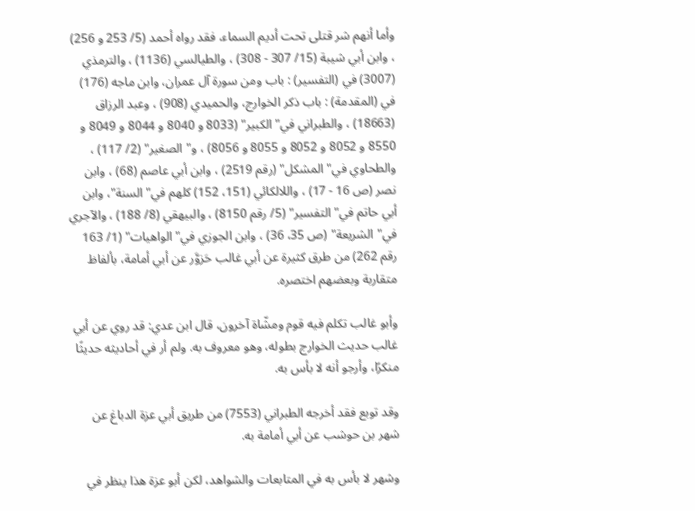وأما أنهم شر قتلى تحت أديم السماء، فقد رواه أحمد (5/ 253 و 256) ، وابن أبي شيبة (15/ 307 - 308) ، والطيالسي (1136) ، والترمذي (3007) في (التفسير) : باب ومن سورة آل عمران، وابن ماجه (176) في (المقدمة) : باب ذكر الخوارج، والحميدي (908) ، وعبد الرزاق (18663) ، والطبراني في"الكبير" (8033 و 8040 و 8044 و 8049 و 8550 و 8052 و 8052 و 8055 و 8056) ، و"الصغير" (2/ 117) ، والطحاوي في"المشكل" (رقم 2519) ، وابن أبي عاصم (68) ، وابن نصر (ص 16 - 17) ، واللالكائي (151، 152) كلهم في"السنة"، وابن أبي حاتم في"التفسير" (5/ رقم 8150) ، والبيهقي (8/ 188) ، والآجري في"الشريعة" (ص 35، 36) ، وابن الجوزي في"الواهيات" (1/ 163 رقم 262) من طرق كثيرة عن أبي غالب حَزوَّر عن أبي أمامة، بألفاظ متقاربة وبعضهم اختصره.

وأبو غالب تكلم فيه قوم ومشّاة آخرون، قال ابن عدي: قد روي عن أبي غالب حديث الخوارج بطوله، وهو معروف به. ولم أر في أحاديثه حديثًا منكرًا، وأرجو أنه لا بأس به.

وقد توبع فقد أخرجه الطبراني (7553) من طريق أبي عزة الدباغ عن شهر بن حوشب عن أبي أمامة به.

وشهر لا بأس به في المتابعات والشواهد، لكن أبو عزة هذا ينظر في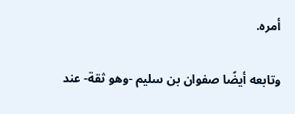أمره.

وتابعه أيضًا صفوان بن سليم -وهو ثقة- عند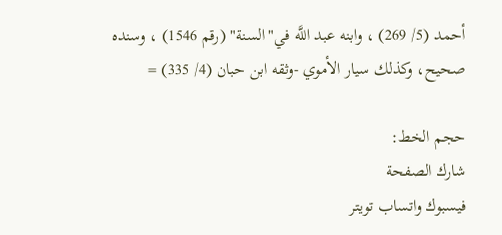أحمد (5/ 269) ، وابنه عبد اللَّه في"السنة" (رقم 1546) ، وسنده صحيح، وكذلك سيار الأموي -وثقه ابن حبان (4/ 335) =

حجم الخط:
شارك الصفحة
فيسبوك واتساب تويتر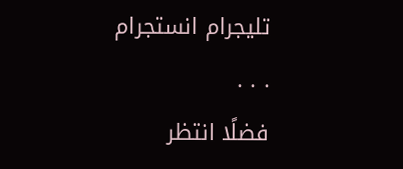تليجرام انستجرام
. . .
فضلًا انتظر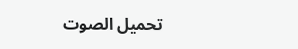تحميل الصوت